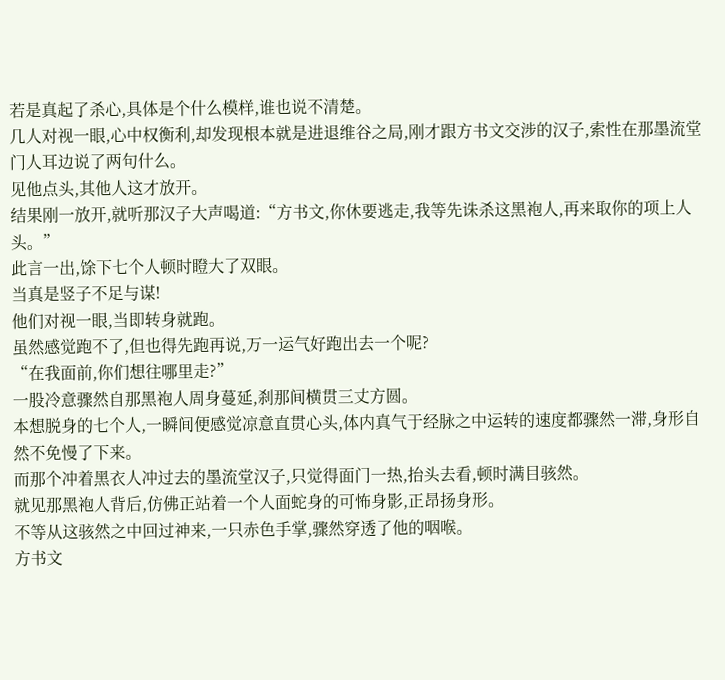若是真起了杀心,具体是个什么模样,谁也说不清楚。
几人对视一眼,心中权衡利,却发现根本就是进退维谷之局,刚才跟方书文交涉的汉子,索性在那墨流堂门人耳边说了两句什么。
见他点头,其他人这才放开。
结果刚一放开,就听那汉子大声喝道:“方书文,你休要逃走,我等先诛杀这黑袍人,再来取你的项上人头。”
此言一出,馀下七个人顿时瞪大了双眼。
当真是竖子不足与谋!
他们对视一眼,当即转身就跑。
虽然感觉跑不了,但也得先跑再说,万一运气好跑出去一个呢?
“在我面前,你们想往哪里走?”
一股冷意骤然自那黑袍人周身蔓延,刹那间横贯三丈方圆。
本想脱身的七个人,一瞬间便感觉凉意直贯心头,体内真气于经脉之中运转的速度都骤然一滞,身形自然不免慢了下来。
而那个冲着黑衣人冲过去的墨流堂汉子,只觉得面门一热,抬头去看,顿时满目骇然。
就见那黑袍人背后,仿佛正站着一个人面蛇身的可怖身影,正昂扬身形。
不等从这骇然之中回过神来,一只赤色手掌,骤然穿透了他的咽喉。
方书文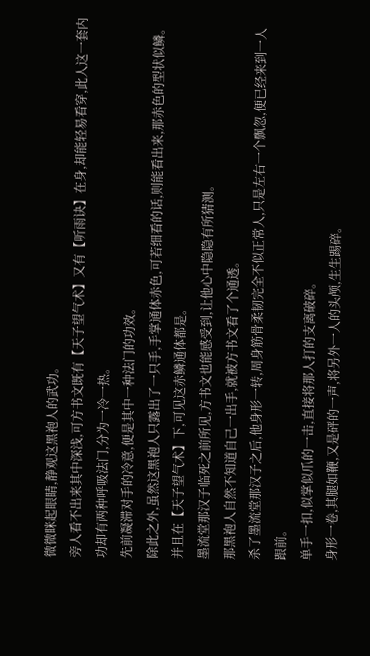微微眯起眼睛,静观这黑袍人的武功。
旁人看不出来其中深浅,可方书文既有【天子望气术】又有【听雨诀】在身,却能轻易看穿,此人这一套内功却有两种呼吸法门,分为一冷一热。
先前凝滞对手的冷意,便是其中一种法门的功效。
除此之外,虽然这黑袍人只露出了一只手,手掌通体赤色,可若细看的话,则能看出来,那赤色的型状似鳞。
并且在【天子望气术】下,可见这赤鳞通体都是。
墨流堂那汉子临死之前所见,方书文也能感受到,让他心中隐隐有所猜测。
那黑袍人自然不知道自己一出手,就被方书文看了个通透。
杀了墨流堂那汉子之后,他身形一转,周身筋骨柔韧完全不似正常人,只是左右一个飘忽,便已经来到一人跟前。
单手一扣,似掌似爪的一击,直接将那人打的支离破碎。
身形一卷,其腿如鞭,又是砰的一声,将另外一人的头颅,生生踢碎。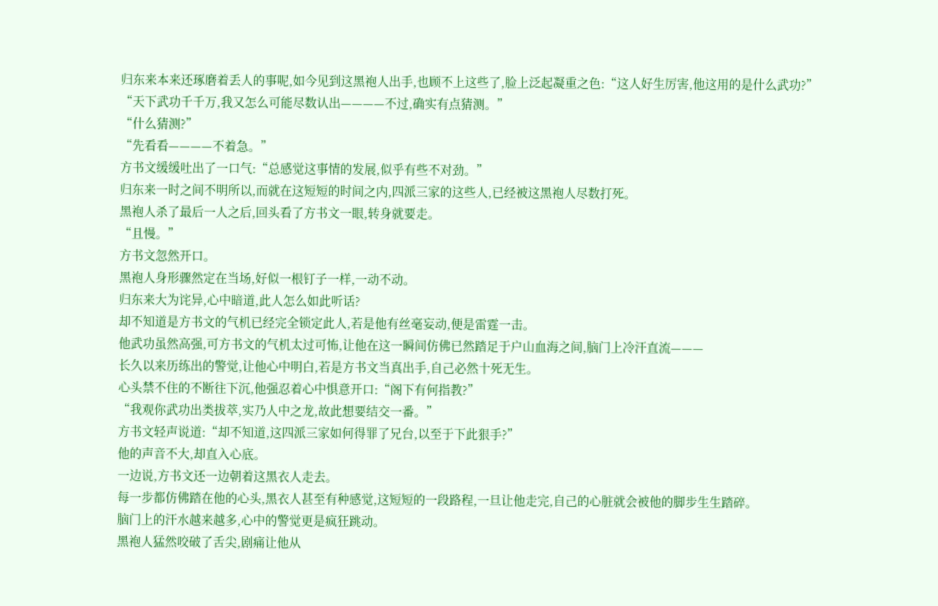归东来本来还琢磨着丢人的事呢,如今见到这黑袍人出手,也顾不上这些了,脸上泛起凝重之色:“这人好生厉害,他这用的是什么武功?”
“天下武功千千万,我又怎么可能尽数认出————不过,确实有点猜测。”
“什么猜测?”
“先看看————不着急。”
方书文缓缓吐出了一口气:“总感觉这事情的发展,似乎有些不对劲。”
归东来一时之间不明所以,而就在这短短的时间之内,四派三家的这些人,已经被这黑袍人尽数打死。
黑袍人杀了最后一人之后,回头看了方书文一眼,转身就要走。
“且慢。”
方书文忽然开口。
黑袍人身形骤然定在当场,好似一根钉子一样,一动不动。
归东来大为诧异,心中暗道,此人怎么如此听话?
却不知道是方书文的气机已经完全锁定此人,若是他有丝毫妄动,便是雷霆一击。
他武功虽然高强,可方书文的气机太过可怖,让他在这一瞬间仿佛已然踏足于户山血海之间,脑门上冷汗直流———
长久以来历练出的警觉,让他心中明白,若是方书文当真出手,自己必然十死无生。
心头禁不住的不断往下沉,他强忍着心中惧意开口:“阁下有何指教?”
“我观你武功出类拔萃,实乃人中之龙,故此想要结交一番。”
方书文轻声说道:“却不知道,这四派三家如何得罪了兄台,以至于下此狠手?”
他的声音不大,却直入心底。
一边说,方书文还一边朝着这黑衣人走去。
每一步都仿佛踏在他的心头,黑衣人甚至有种感觉,这短短的一段路程,一旦让他走完,自己的心脏就会被他的脚步生生踏碎。
脑门上的汗水越来越多,心中的警觉更是疯狂跳动。
黑袍人猛然咬破了舌尖,剧痛让他从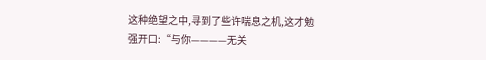这种绝望之中,寻到了些许喘息之机,这才勉强开口:“与你————无关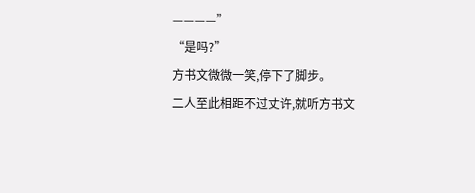————”
“是吗?”
方书文微微一笑,停下了脚步。
二人至此相距不过丈许,就听方书文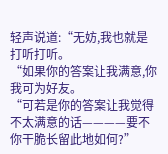轻声说道:“无妨,我也就是打听打听。
“如果你的答案让我满意,你我可为好友。
“可若是你的答案让我觉得不太满意的话————要不你干脆长留此地如何?”